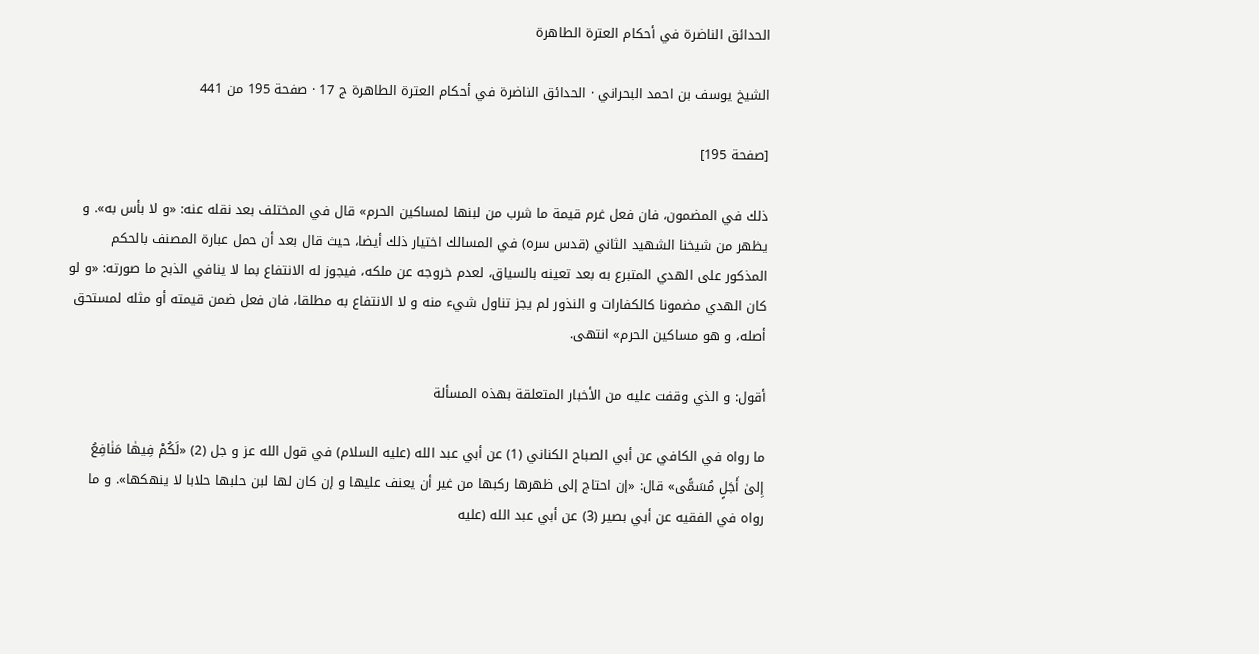الحدائق الناضرة في أحكام العترة الطاهرة

الشيخ يوسف بن احمد البحراني · الحدائق الناضرة في أحكام العترة الطاهرة ج 17 · صفحة 195 من 441

[صفحة 195]

ذلك في المضمون، فان فعل غرم قيمة ما شرب من لبنها لمساكين الحرم» قال في المختلف بعد نقله عنه: «و لا بأس به». و يظهر من شيخنا الشهيد الثاني (قدس سره) في المسالك اختيار ذلك أيضا، حيث قال بعد أن حمل عبارة المصنف بالحكم المذكور على الهدي المتبرع به بعد تعينه بالسياق، لعدم خروجه عن ملكه، فيجوز له الانتفاع بما لا ينافي الذبح ما صورته: «و لو كان الهدي مضمونا كالكفارات و النذور لم يجز تناول شيء منه و لا الانتفاع به مطلقا، فان فعل ضمن قيمته أو مثله لمستحق أصله، و هو مساكين الحرم» انتهى.

أقول: و الذي وقفت عليه من الأخبار المتعلقة بهذه المسألة

ما رواه في الكافي عن أبي الصباح الكناني (1) عن أبي عبد الله (عليه السلام) في قول الله عز و جل (2) «لَكُمْ فِيهٰا مَنٰافِعُ إِلىٰ أَجَلٍ مُسَمًّى» قال: «إن احتاج إلى ظهرها ركبها من غير أن يعنف عليها و إن كان لها لبن حلبها حلابا لا ينهكها». و ما رواه في الفقيه عن أبي بصير (3) عن أبي عبد الله (عليه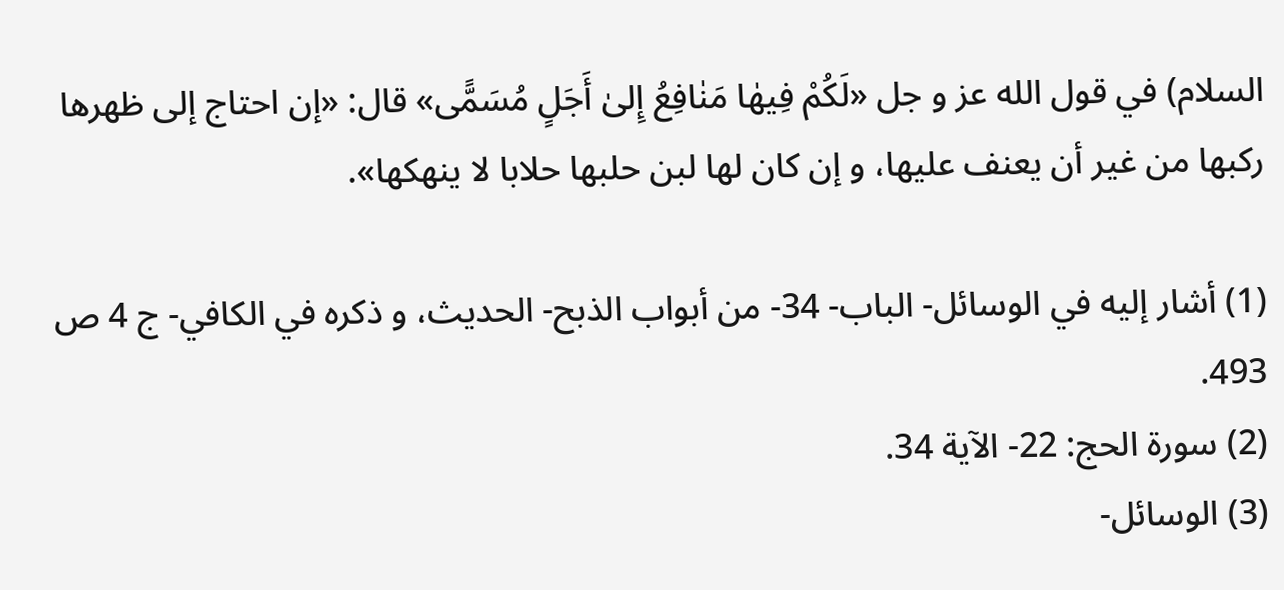السلام) في قول الله عز و جل «لَكُمْ فِيهٰا مَنٰافِعُ إِلىٰ أَجَلٍ مُسَمًّى» قال: «إن احتاج إلى ظهرها ركبها من غير أن يعنف عليها، و إن كان لها لبن حلبها حلابا لا ينهكها».

(1) أشار إليه في الوسائل- الباب- 34- من أبواب الذبح- الحديث، و ذكره في الكافي- ج 4 ص 493.
(2) سورة الحج: 22- الآية 34.
(3) الوسائل-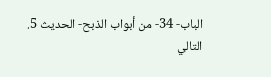الباب- 34- من أبواب الذبح- الحديث 5.
التالي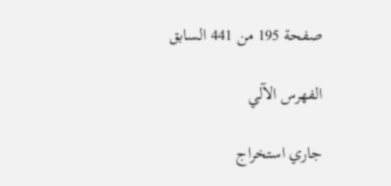صفحة 195 من 441 السابق

الفهرس الآلي

جاري استخراج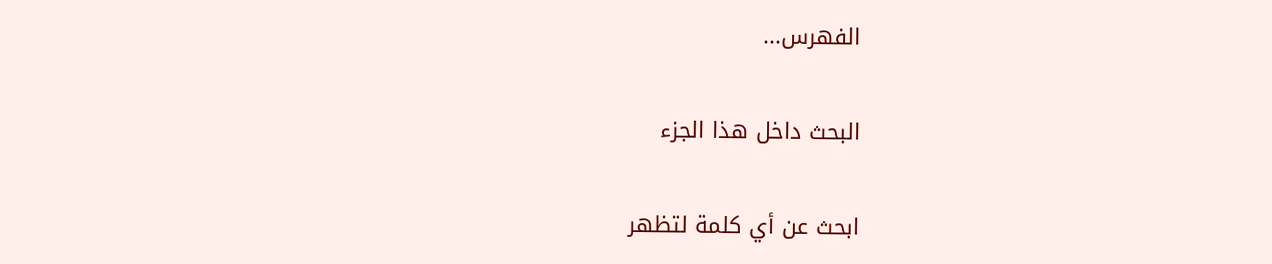الفهرس...

البحث داخل هذا الجزء

ابحث عن أي كلمة لتظهر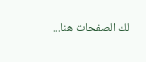لك الصفحات هنا...